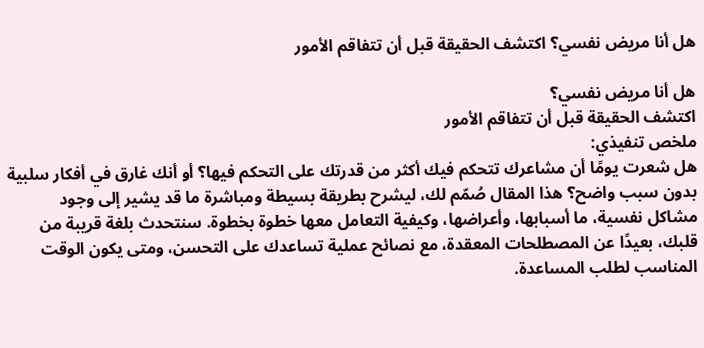هل أنا مريض نفسي؟ اكتشف الحقيقة قبل أن تتفاقم الأمور

هل أنا مريض نفسي؟
اكتشف الحقيقة قبل أن تتفاقم الأمور
ملخص تنفيذي:
هل شعرت يومًا أن مشاعرك تتحكم فيك أكثر من قدرتك على التحكم فيها؟ أو أنك غارق في أفكار سلبية بدون سبب واضح؟ هذا المقال صُمّم لك، ليشرح بطريقة بسيطة ومباشرة ما قد يشير إلى وجود مشاكل نفسية، ما أسبابها، وأعراضها، وكيفية التعامل معها خطوة بخطوة. سنتحدث بلغة قريبة من قلبك، بعيدًا عن المصطلحات المعقدة، مع نصائح عملية تساعدك على التحسن، ومتى يكون الوقت المناسب لطلب المساعدة.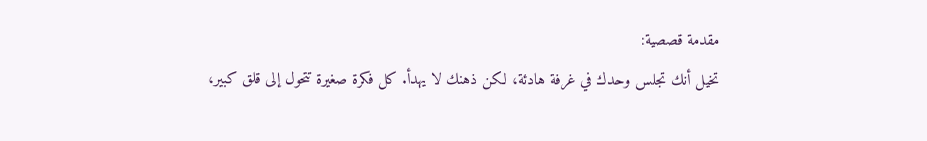مقدمة قصصية:
تخيل أنك تجلس وحدك في غرفة هادئة، لكن ذهنك لا يهدأ. كل فكرة صغيرة تتحول إلى قلق كبير،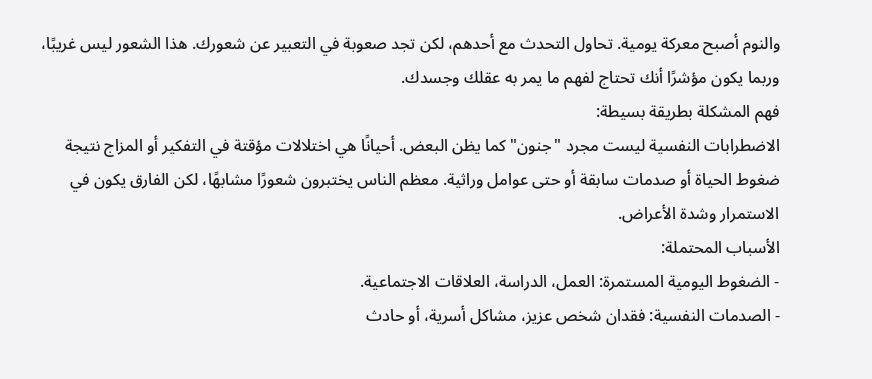والنوم أصبح معركة يومية. تحاول التحدث مع أحدهم، لكن تجد صعوبة في التعبير عن شعورك. هذا الشعور ليس غريبًا، وربما يكون مؤشرًا أنك تحتاج لفهم ما يمر به عقلك وجسدك.
فهم المشكلة بطريقة بسيطة:
الاضطرابات النفسية ليست مجرد "جنون" كما يظن البعض. أحيانًا هي اختلالات مؤقتة في التفكير أو المزاج نتيجة ضغوط الحياة أو صدمات سابقة أو حتى عوامل وراثية. معظم الناس يختبرون شعورًا مشابهًا، لكن الفارق يكون في الاستمرار وشدة الأعراض.
الأسباب المحتملة:
- الضغوط اليومية المستمرة: العمل، الدراسة، العلاقات الاجتماعية.
- الصدمات النفسية: فقدان شخص عزيز، مشاكل أسرية، أو حادث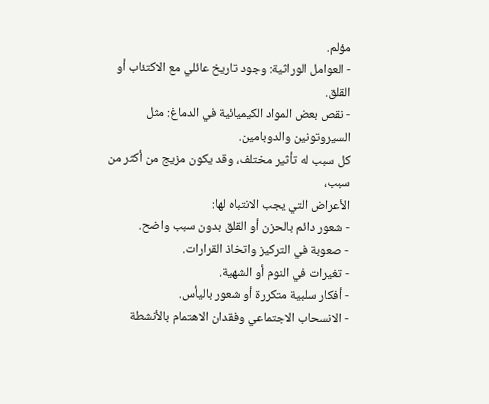مؤلم.
- العوامل الوراثية: وجود تاريخ عائلي مع الاكتئاب أو القلق.
- نقص بعض المواد الكيميائية في الدماغ: مثل السيروتونين والدوبامين.
كل سبب له تأثير مختلف، وقد يكون مزيج من أكثر من سبب،
الأعراض التي يجب الانتباه لها:
- شعور دائم بالحزن أو القلق بدون سبب واضح.
- صعوبة في التركيز واتخاذ القرارات.
- تغيرات في النوم أو الشهية.
- أفكار سلبية متكررة أو شعور باليأس.
- الانسحاب الاجتماعي وفقدان الاهتمام بالأنشطة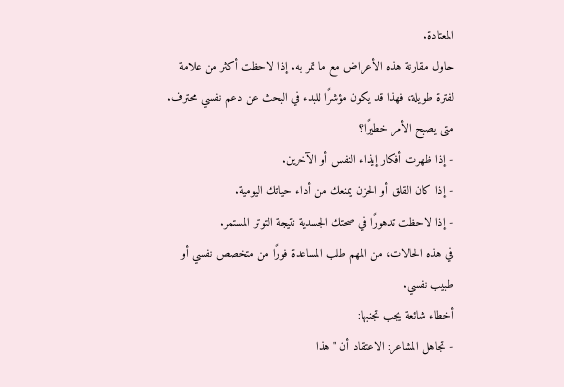المعتادة.
حاول مقارنة هذه الأعراض مع ما تمر به. إذا لاحظت أكثر من علامة لفترة طويلة، فهذا قد يكون مؤشرًا للبدء في البحث عن دعم نفسي محترف.
متى يصبح الأمر خطيرًا؟
- إذا ظهرت أفكار إيذاء النفس أو الآخرين.
- إذا كان القلق أو الحزن يمنعك من أداء حياتك اليومية.
- إذا لاحظت تدهورًا في صحتك الجسدية نتيجة التوتر المستمر.
في هذه الحالات، من المهم طلب المساعدة فورًا من متخصص نفسي أو طبيب نفسي.
أخطاء شائعة يجب تجنبها:
- تجاهل المشاعر: الاعتقاد أن "هذا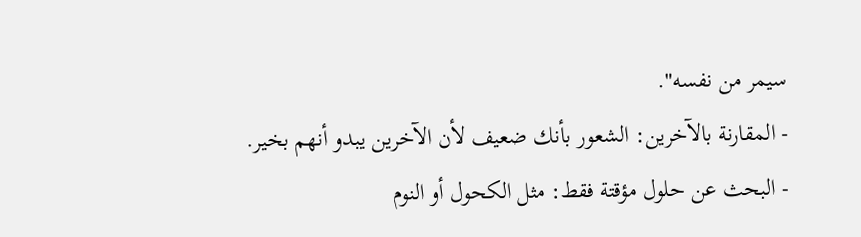سيمر من نفسه".
- المقارنة بالآخرين: الشعور بأنك ضعيف لأن الآخرين يبدو أنهم بخير.
- البحث عن حلول مؤقتة فقط: مثل الكحول أو النوم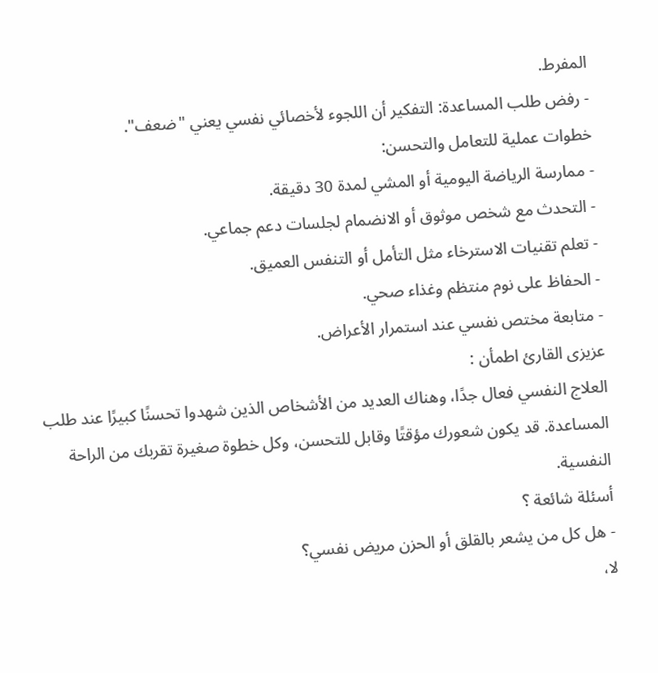المفرط.
- رفض طلب المساعدة: التفكير أن اللجوء لأخصائي نفسي يعني "ضعف".
خطوات عملية للتعامل والتحسن:
- ممارسة الرياضة اليومية أو المشي لمدة 30 دقيقة.
- التحدث مع شخص موثوق أو الانضمام لجلسات دعم جماعي.
- تعلم تقنيات الاسترخاء مثل التأمل أو التنفس العميق.
- الحفاظ على نوم منتظم وغذاء صحي.
- متابعة مختص نفسي عند استمرار الأعراض.
عزيزى القارئ اطمأن :
العلاج النفسي فعال جدًا، وهناك العديد من الأشخاص الذين شهدوا تحسنًا كبيرًا عند طلب المساعدة. قد يكون شعورك مؤقتًا وقابل للتحسن، وكل خطوة صغيرة تقربك من الراحة النفسية.
أسئلة شائعة ؟
- هل كل من يشعر بالقلق أو الحزن مريض نفسي؟
لا،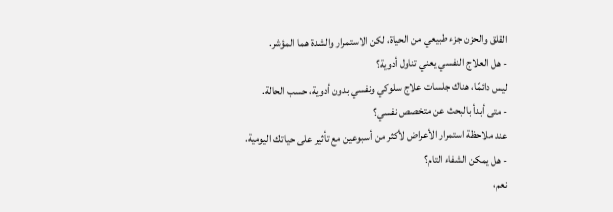القلق والحزن جزء طبيعي من الحياة، لكن الاستمرار والشدة هما المؤشر.
- هل العلاج النفسي يعني تناول أدوية؟
ليس دائمًا، هناك جلسات علاج سلوكي ونفسي بدون أدوية، حسب الحالة.
- متى أبدأ بالبحث عن متخصص نفسي؟
عند ملاحظة استمرار الأعراض لأكثر من أسبوعين مع تأثير على حياتك اليومية.
- هل يمكن الشفاء التام؟
نعم،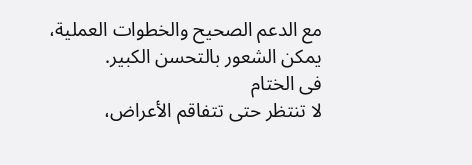مع الدعم الصحيح والخطوات العملية، يمكن الشعور بالتحسن الكبير.
فى الختام
لا تنتظر حتى تتفاقم الأعراض،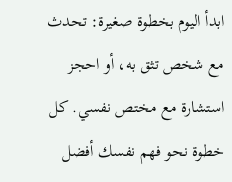ابدأ اليوم بخطوة صغيرة: تحدث مع شخص تثق به، أو احجز استشارة مع مختص نفسي. كل خطوة نحو فهم نفسك أفضل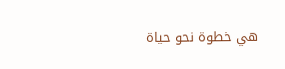هي خطوة نحو حياة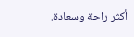أكثر راحة وسعادة.